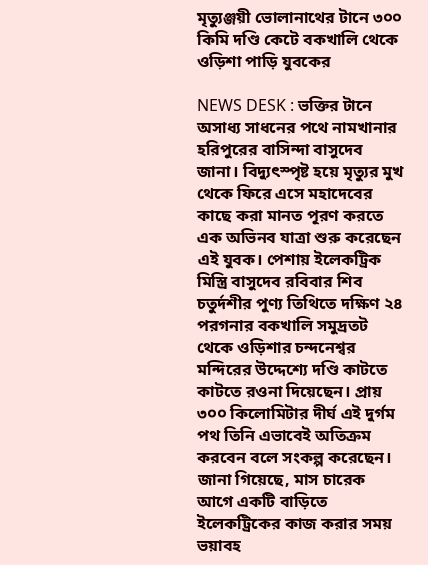মৃত্যুঞ্জয়ী ভোলানাথের টানে ৩০০ কিমি দণ্ডি কেটে বকখালি থেকে ওড়িশা পাড়ি যুবকের

NEWS DESK : ভক্তির টানে অসাধ্য সাধনের পথে নামখানার হরিপুরের বাসিন্দা বাসুদেব জানা। বিদ্যুৎস্পৃষ্ট হয়ে মৃত্যুর মুখ থেকে ফিরে এসে মহাদেবের কাছে করা মানত পূরণ করতে এক অভিনব যাত্রা শুরু করেছেন এই যুবক। পেশায় ইলেকট্রিক মিস্ত্রি বাসুদেব রবিবার শিব চতুর্দশীর পুণ্য তিথিতে দক্ষিণ ২৪ পরগনার বকখালি সমুদ্রতট থেকে ওড়িশার চন্দনেশ্বর মন্দিরের উদ্দেশ্যে দণ্ডি কাটতে কাটতে রওনা দিয়েছেন। প্রায় ৩০০ কিলোমিটার দীর্ঘ এই দুর্গম পথ তিনি এভাবেই অতিক্রম করবেন বলে সংকল্প করেছেন।
জানা গিয়েছে, মাস চারেক আগে একটি বাড়িতে ইলেকট্রিকের কাজ করার সময় ভয়াবহ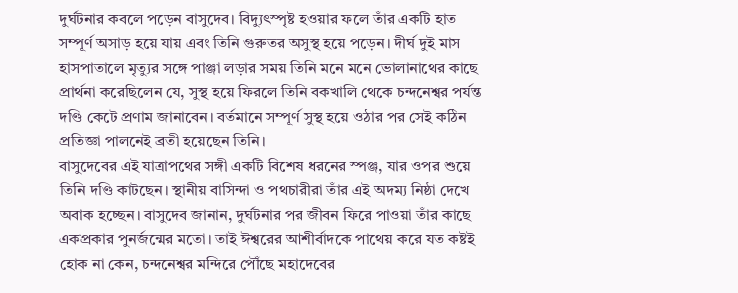দুর্ঘটনার কবলে পড়েন বাসুদেব। বিদ্যুৎস্পৃষ্ট হওয়ার ফলে তাঁর একটি হাত সম্পূর্ণ অসাড় হয়ে যায় এবং তিনি গুরুতর অসুস্থ হয়ে পড়েন। দীর্ঘ দুই মাস হাসপাতালে মৃত্যুর সঙ্গে পাঞ্জা লড়ার সময় তিনি মনে মনে ভোলানাথের কাছে প্রার্থনা করেছিলেন যে, সুস্থ হয়ে ফিরলে তিনি বকখালি থেকে চন্দনেশ্বর পর্যন্ত দণ্ডি কেটে প্রণাম জানাবেন। বর্তমানে সম্পূর্ণ সুস্থ হয়ে ওঠার পর সেই কঠিন প্রতিজ্ঞা পালনেই ব্রতী হয়েছেন তিনি।
বাসুদেবের এই যাত্রাপথের সঙ্গী একটি বিশেষ ধরনের স্পঞ্জ, যার ওপর শুয়ে তিনি দণ্ডি কাটছেন। স্থানীয় বাসিন্দা ও পথচারীরা তাঁর এই অদম্য নিষ্ঠা দেখে অবাক হচ্ছেন। বাসুদেব জানান, দুর্ঘটনার পর জীবন ফিরে পাওয়া তাঁর কাছে একপ্রকার পুনর্জন্মের মতো। তাই ঈশ্বরের আশীর্বাদকে পাথেয় করে যত কষ্টই হোক না কেন, চন্দনেশ্বর মন্দিরে পৌঁছে মহাদেবের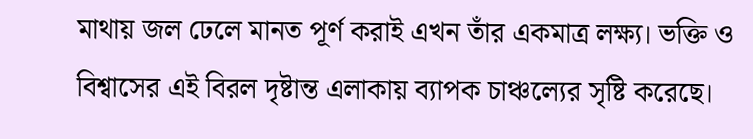মাথায় জল ঢেলে মানত পূর্ণ করাই এখন তাঁর একমাত্র লক্ষ্য। ভক্তি ও বিশ্বাসের এই বিরল দৃষ্টান্ত এলাকায় ব্যাপক চাঞ্চল্যের সৃষ্টি করেছে।